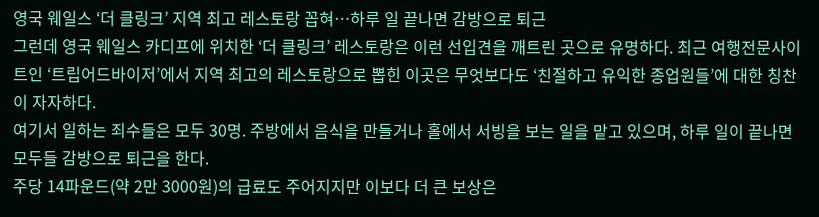영국 웨일스 ‘더 클링크’ 지역 최고 레스토랑 꼽혀…하루 일 끝나면 감방으로 퇴근
그런데 영국 웨일스 카디프에 위치한 ‘더 클링크’ 레스토랑은 이런 선입견을 깨트린 곳으로 유명하다. 최근 여행전문사이트인 ‘트립어드바이저’에서 지역 최고의 레스토랑으로 뽑힌 이곳은 무엇보다도 ‘친절하고 유익한 종업원들’에 대한 칭찬이 자자하다.
여기서 일하는 죄수들은 모두 30명. 주방에서 음식을 만들거나 홀에서 서빙을 보는 일을 맡고 있으며, 하루 일이 끝나면 모두들 감방으로 퇴근을 한다.
주당 14파운드(약 2만 3000원)의 급료도 주어지지만 이보다 더 큰 보상은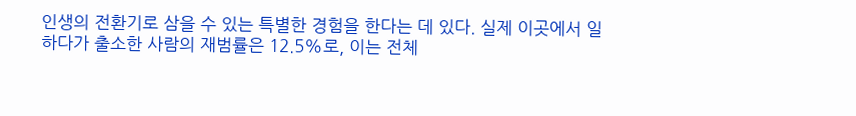인생의 전환기로 삼을 수 있는 특별한 경험을 한다는 데 있다. 실제 이곳에서 일하다가 출소한 사람의 재범률은 12.5%로, 이는 전체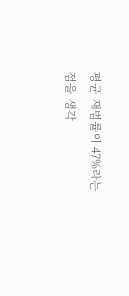평균 재범률이 47%라는 점을 생각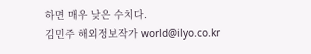하면 매우 낮은 수치다.
김민주 해외정보작가 world@ilyo.co.kr